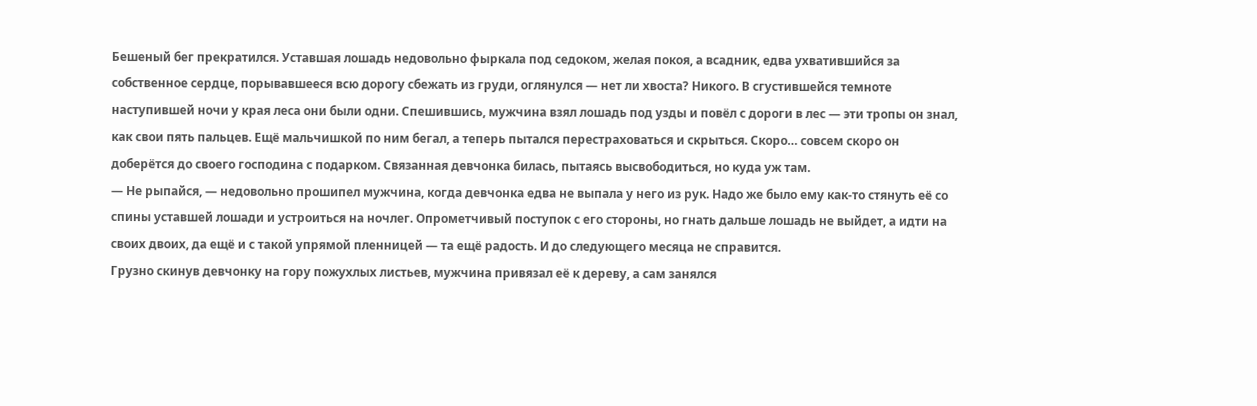Бешеный бег прекратился. Уставшая лошадь недовольно фыркала под седоком, желая покоя, а всадник, едва ухватившийся за собственное сердце, порывавшееся всю дорогу сбежать из груди, оглянулся — нет ли хвоста? Никого. В сгустившейся темноте наступившей ночи у края леса они были одни. Спешившись, мужчина взял лошадь под узды и повёл с дороги в лес — эти тропы он знал, как свои пять пальцев. Ещё мальчишкой по ним бегал, а теперь пытался перестраховаться и скрыться. Скоро… совсем скоро он доберётся до своего господина с подарком. Связанная девчонка билась, пытаясь высвободиться, но куда уж там.
— Не рыпайся, — недовольно прошипел мужчина, когда девчонка едва не выпала у него из рук. Надо же было ему как-то стянуть её со спины уставшей лошади и устроиться на ночлег. Опрометчивый поступок с его стороны, но гнать дальше лошадь не выйдет, а идти на своих двоих, да ещё и с такой упрямой пленницей — та ещё радость. И до следующего месяца не справится.
Грузно скинув девчонку на гору пожухлых листьев, мужчина привязал её к дереву, а сам занялся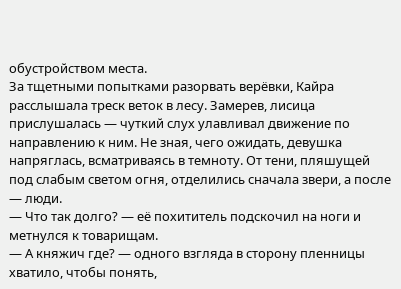обустройством места.
За тщетными попытками разорвать верёвки, Кайра расслышала треск веток в лесу. Замерев, лисица прислушалась — чуткий слух улавливал движение по направлению к ним. Не зная, чего ожидать, девушка напряглась, всматриваясь в темноту. От тени, пляшущей под слабым светом огня, отделились сначала звери, а после — люди.
— Что так долго? — её похититель подскочил на ноги и метнулся к товарищам.
— А княжич где? — одного взгляда в сторону пленницы хватило, чтобы понять,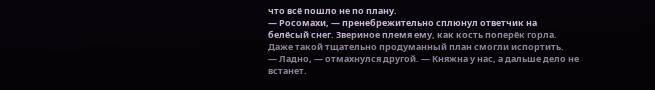что всё пошло не по плану.
— Росомахи, — пренебрежительно сплюнул ответчик на белёсый снег. Звериное племя ему, как кость поперёк горла. Даже такой тщательно продуманный план смогли испортить.
— Ладно, — отмахнулся другой. — Княжна у нас, а дальше дело не встанет.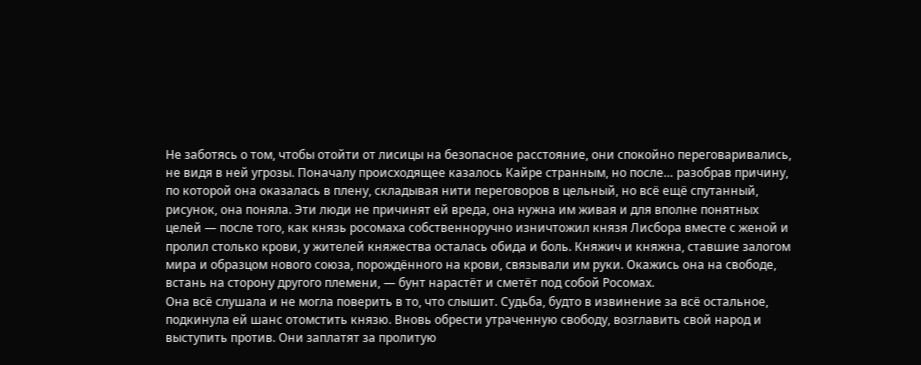Не заботясь о том, чтобы отойти от лисицы на безопасное расстояние, они спокойно переговаривались, не видя в ней угрозы. Поначалу происходящее казалось Кайре странным, но после… разобрав причину, по которой она оказалась в плену, складывая нити переговоров в цельный, но всё ещё спутанный, рисунок, она поняла. Эти люди не причинят ей вреда, она нужна им живая и для вполне понятных целей — после того, как князь росомаха собственноручно изничтожил князя Лисбора вместе с женой и пролил столько крови, у жителей княжества осталась обида и боль. Княжич и княжна, ставшие залогом мира и образцом нового союза, порождённого на крови, связывали им руки. Окажись она на свободе, встань на сторону другого племени, — бунт нарастёт и сметёт под собой Росомах.
Она всё слушала и не могла поверить в то, что слышит. Судьба, будто в извинение за всё остальное, подкинула ей шанс отомстить князю. Вновь обрести утраченную свободу, возглавить свой народ и выступить против. Они заплатят за пролитую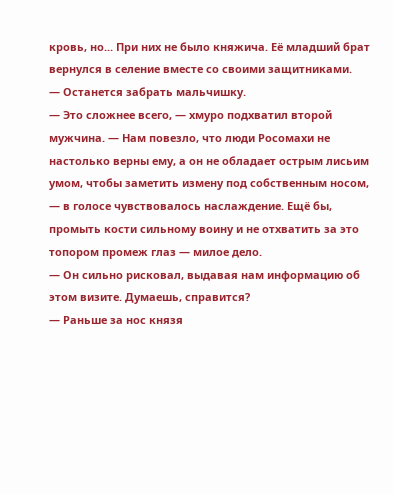кровь, но... При них не было княжича. Её младший брат вернулся в селение вместе со своими защитниками.
— Останется забрать мальчишку.
— Это сложнее всего, — хмуро подхватил второй мужчина. — Нам повезло, что люди Росомахи не настолько верны ему, а он не обладает острым лисьим умом, чтобы заметить измену под собственным носом, — в голосе чувствовалось наслаждение. Ещё бы, промыть кости сильному воину и не отхватить за это топором промеж глаз — милое дело.
— Он сильно рисковал, выдавая нам информацию об этом визите. Думаешь, справится?
— Раньше за нос князя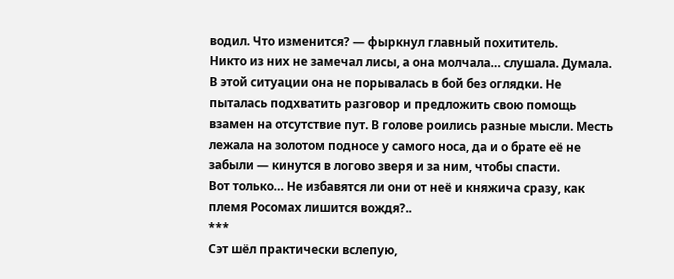водил. Что изменится? — фыркнул главный похититель.
Никто из них не замечал лисы, а она молчала… слушала. Думала. В этой ситуации она не порывалась в бой без оглядки. Не пыталась подхватить разговор и предложить свою помощь взамен на отсутствие пут. В голове роились разные мысли. Месть лежала на золотом подносе у самого носа, да и о брате её не забыли — кинутся в логово зверя и за ним, чтобы спасти.
Вот только… Не избавятся ли они от неё и княжича сразу, как племя Росомах лишится вождя?..
***
Сэт шёл практически вслепую,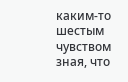каким-то шестым чувством зная, что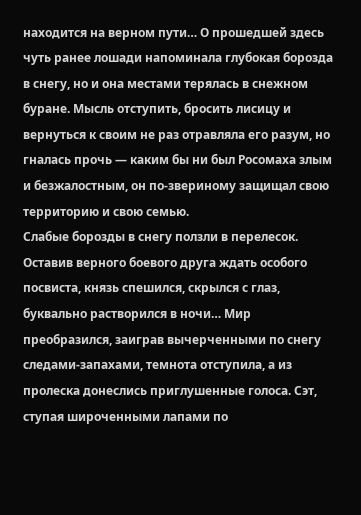находится на верном пути… О прошедшей здесь чуть ранее лошади напоминала глубокая борозда в снегу, но и она местами терялась в снежном буране. Мысль отступить, бросить лисицу и вернуться к своим не раз отравляла его разум, но гналась прочь — каким бы ни был Росомаха злым и безжалостным, он по-звериному защищал свою территорию и свою семью.
Слабые борозды в снегу ползли в перелесок. Оставив верного боевого друга ждать особого посвиста, князь спешился, скрылся с глаз, буквально растворился в ночи… Мир преобразился, заиграв вычерченными по снегу следами-запахами, темнота отступила, а из пролеска донеслись приглушенные голоса. Сэт, ступая широченными лапами по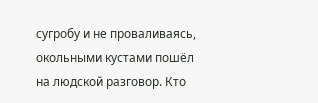сугробу и не проваливаясь, окольными кустами пошёл на людской разговор. Кто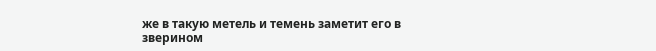же в такую метель и темень заметит его в зверином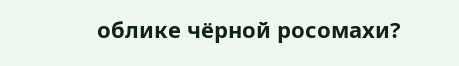облике чёрной росомахи?